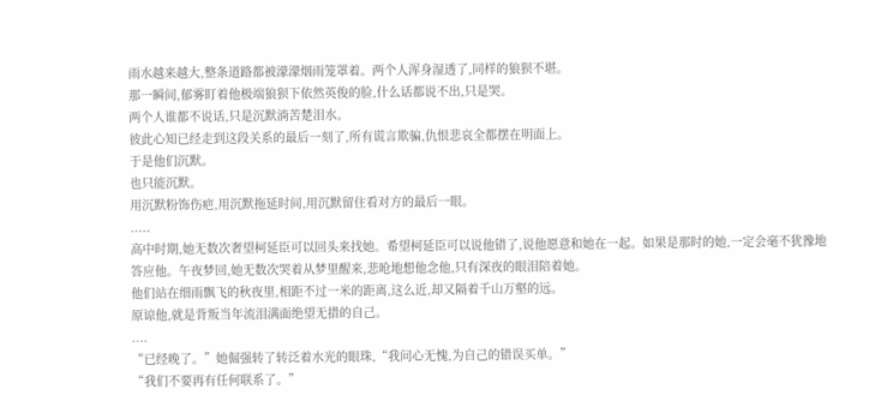雨水越来越大,整条道路都被濛濛烟雨笼罩着。两个人浑身湿透了,同样的狼狈不堪。
那一瞬间,郁雾盯着他极端狼狈下依然英俊的脸,什么话都说不出,只是哭。
两个人谁都不说话,只是沉默淌苦楚泪水。
彼此心知已经走到这段关系的最后一刻了,所有谎言欺骗,仇恨悲哀全都摆在明面上。
于是他们沉默。
也只能沉默。
用沉默粉饰伤疤,用沉默拖延时间,用沉默留住看对方的最后一眼。
.....
高中时期,她无数次奢望柯延臣可以回头来找她。希望柯延臣可以说他错了,说他愿意和她在一起。如果是那时的她,一定会毫不犹豫地答应他。午夜梦回,她无数次哭着从梦里醒来,悲呛地想他念他,只有深夜的眼泪陪着她。
他们站在细雨飘飞的秋夜里,相距不过一米的距离,这么近,却又隔着千山万壑的远。
原谅他,就是背叛当年流泪满面绝望无措的自己。
....
“已经晚了。”她倔强转了转泛着水光的眼珠,“我问心无愧,为自己的错误买单。”
“我们不要再有任何联系了。”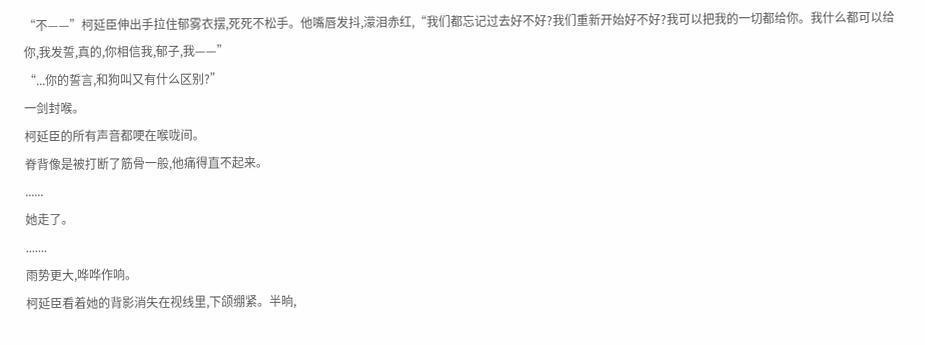“不——”柯延臣伸出手拉住郁雾衣摆,死死不松手。他嘴唇发抖,濛泪赤红,“我们都忘记过去好不好?我们重新开始好不好?我可以把我的一切都给你。我什么都可以给你,我发誓,真的,你相信我,郁子,我——”
“...你的誓言,和狗叫又有什么区别?”
一剑封喉。
柯延臣的所有声音都哽在喉咙间。
脊背像是被打断了筋骨一般,他痛得直不起来。
......
她走了。
.......
雨势更大,哗哗作响。
柯延臣看着她的背影消失在视线里,下颌绷紧。半晌,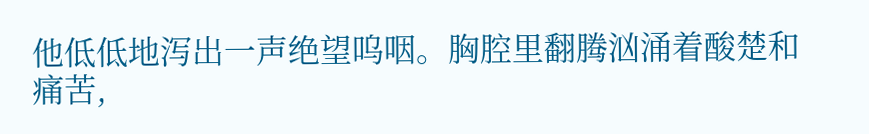他低低地泻出一声绝望呜咽。胸腔里翻腾汹涌着酸楚和痛苦,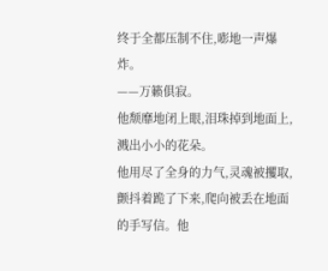终于全都压制不住,嘭地一声爆炸。
——万籁俱寂。
他颓靡地闭上眼,泪珠掉到地面上,溅出小小的花朵。
他用尽了全身的力气,灵魂被攫取,颤抖着跪了下来,爬向被丢在地面的手写信。他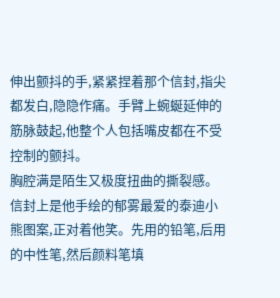伸出颤抖的手,紧紧捏着那个信封,指尖都发白,隐隐作痛。手臂上蜿蜒延伸的筋脉鼓起,他整个人包括嘴皮都在不受控制的颤抖。
胸腔满是陌生又极度扭曲的撕裂感。
信封上是他手绘的郁雾最爱的泰迪小熊图案,正对着他笑。先用的铅笔,后用的中性笔,然后颜料笔填